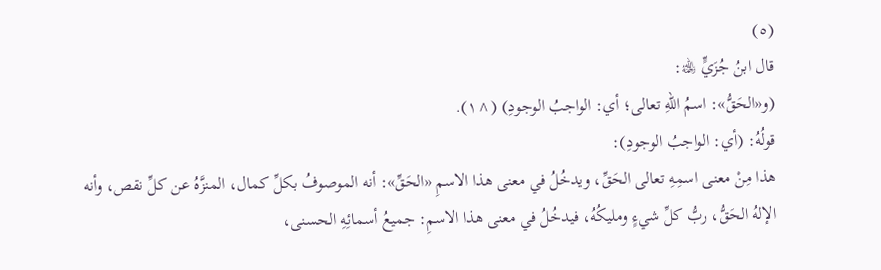(٥)
قال ابنُ جُزَيٍّ ﵀:
(و«الحَقُّ»: اسمُ اللهِ تعالى؛ أي: الواجبُ الوجودِ) (^١).
قولُهُ: (أي: الواجبُ الوجودِ):
هذا مِنْ معنى اسمِهِ تعالى الحَقِّ، ويدخُلُ في معنى هذا الاسمِ «الحَقِّ»: أنه الموصوفُ بكلِّ كمال، المنزَّهُ عن كلِّ نقص، وأنه الإلهُ الحَقُّ، ربُّ كلِّ شيءٍ ومليكُهُ، فيدخُلُ في معنى هذا الاسمِ: جميعُ أسمائِهِ الحسنى،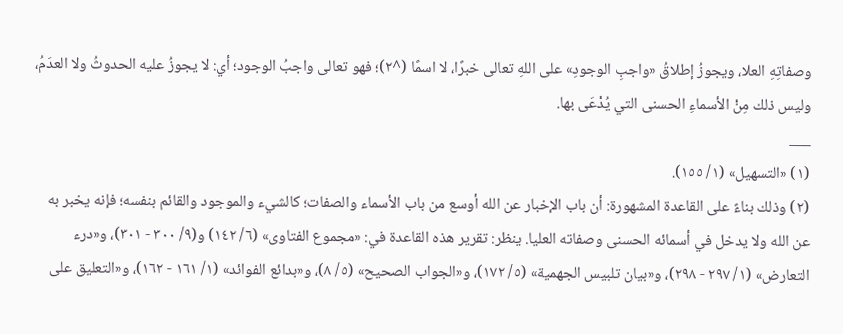وصفاتِهِ العلا، ويجوزُ إطلاقُ «واجبِ الوجودِ» على اللهِ تعالى خبرًا، لا اسمًا (^٢)؛ فهو تعالى واجبُ الوجود؛ أي: لا يجوزُ عليه الحدوثُ ولا العدَمُ، وليس ذلك مِنْ الأسماءِ الحسنى التي يُدْعَى بها.
___
(١) «التسهيل» (١/ ١٥٥).
(٢) وذلك بناءً على القاعدة المشهورة: أن باب الإخبار عن الله أوسع من باب الأسماء والصفات؛ كالشيء والموجود والقائم بنفسه؛ فإنه يخبر به عن الله ولا يدخل في أسمائه الحسنى وصفاته العليا. ينظر: تقرير هذه القاعدة في: «مجموع الفتاوى» (٦/ ١٤٢) و(٩/ ٣٠٠ - ٣٠١)، و«درء التعارض» (١/ ٢٩٧ - ٢٩٨)، و«بيان تلبيس الجهمية» (٥/ ١٧٢)، و«الجواب الصحيح» (٥/ ٨)، و«بدائع الفوائد» (١/ ١٦١ - ١٦٢)، و«التعليق على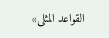القواعد المثلى»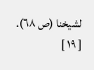لشيخنا (ص ٦٨).
[ ١٩ ]